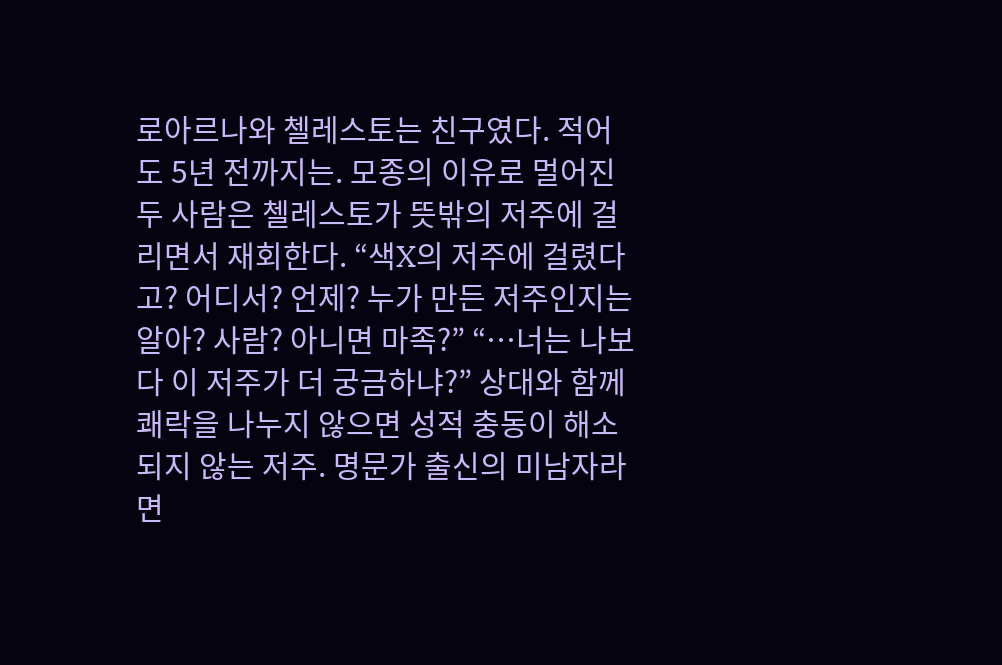로아르나와 첼레스토는 친구였다. 적어도 5년 전까지는. 모종의 이유로 멀어진 두 사람은 첼레스토가 뜻밖의 저주에 걸리면서 재회한다. “색X의 저주에 걸렸다고? 어디서? 언제? 누가 만든 저주인지는 알아? 사람? 아니면 마족?” “…너는 나보다 이 저주가 더 궁금하냐?” 상대와 함께 쾌락을 나누지 않으면 성적 충동이 해소되지 않는 저주. 명문가 출신의 미남자라면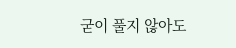굳이 풀지 않아도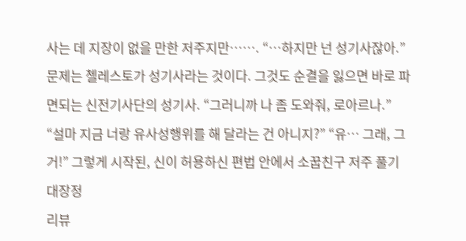사는 데 지장이 없을 만한 저주지만……. “…하지만 넌 성기사잖아.” 문제는 첼레스토가 성기사라는 것이다. 그것도 순결을 잃으면 바로 파면되는 신전기사단의 성기사. “그러니까 나 좀 도와줘, 로아르나.” “설마 지금 너랑 유사성행위를 해 달라는 건 아니지?” “유… 그래, 그거!” 그렇게 시작된, 신이 허용하신 편법 안에서 소꿉친구 저주 풀기 대장정
리뷰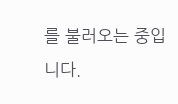를 불러오는 중입니다.